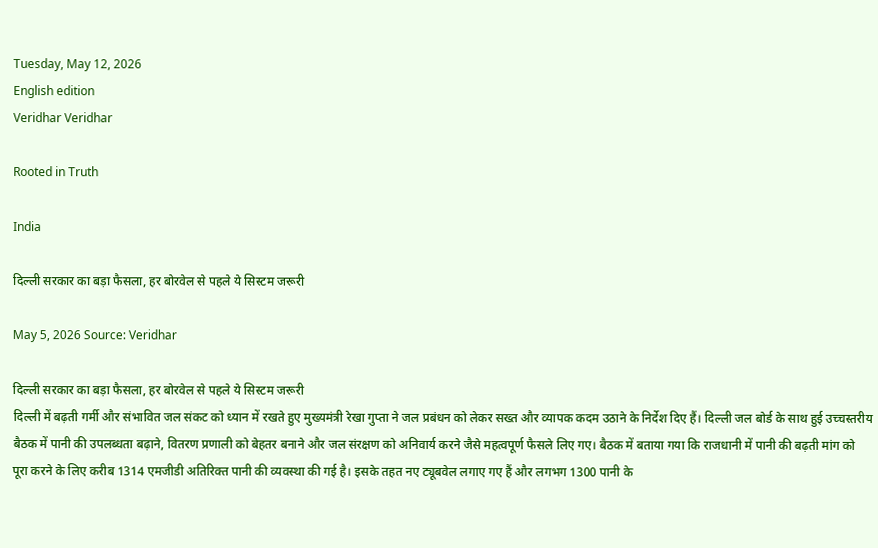Tuesday, May 12, 2026
English edition
Veridhar Veridhar

Rooted in Truth

India

दिल्ली सरकार का बड़ा फैसला, हर बोरवेल से पहले ये सिस्टम जरूरी

May 5, 2026 Source: Veridhar

दिल्ली सरकार का बड़ा फैसला, हर बोरवेल से पहले ये सिस्टम जरूरी
दिल्ली में बढ़ती गर्मी और संभावित जल संकट को ध्यान में रखते हुए मुख्यमंत्री रेखा गुप्ता ने जल प्रबंधन को लेकर सख्त और व्यापक कदम उठाने के निर्देश दिए हैं। दिल्ली जल बोर्ड के साथ हुई उच्चस्तरीय बैठक में पानी की उपलब्धता बढ़ाने, वितरण प्रणाली को बेहतर बनाने और जल संरक्षण को अनिवार्य करने जैसे महत्वपूर्ण फैसले लिए गए। बैठक में बताया गया कि राजधानी में पानी की बढ़ती मांग को पूरा करने के लिए करीब 1314 एमजीडी अतिरिक्त पानी की व्यवस्था की गई है। इसके तहत नए ट्यूबवेल लगाए गए हैं और लगभग 1300 पानी के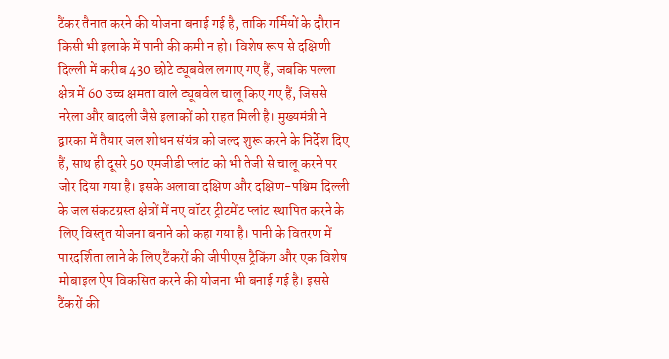टैंकर तैनात करने की योजना बनाई गई है, ताकि गर्मियों के दौरान किसी भी इलाके में पानी की कमी न हो। विशेष रूप से दक्षिणी दिल्ली में करीब 430 छोटे ट्यूबवेल लगाए गए हैं, जबकि पल्ला क्षेत्र में 60 उच्च क्षमता वाले ट्यूबवेल चालू किए गए हैं, जिससे नरेला और बादली जैसे इलाकों को राहत मिली है। मुख्यमंत्री ने द्वारका में तैयार जल शोधन संयंत्र को जल्द शुरू करने के निर्देश दिए हैं, साथ ही दूसरे 50 एमजीडी प्लांट को भी तेजी से चालू करने पर जोर दिया गया है। इसके अलावा दक्षिण और दक्षिण-पश्चिम दिल्ली के जल संकटग्रस्त क्षेत्रों में नए वॉटर ट्रीटमेंट प्लांट स्थापित करने के लिए विस्तृत योजना बनाने को कहा गया है। पानी के वितरण में पारदर्शिता लाने के लिए टैंकरों की जीपीएस ट्रैकिंग और एक विशेष मोबाइल ऐप विकसित करने की योजना भी बनाई गई है। इससे टैंकरों की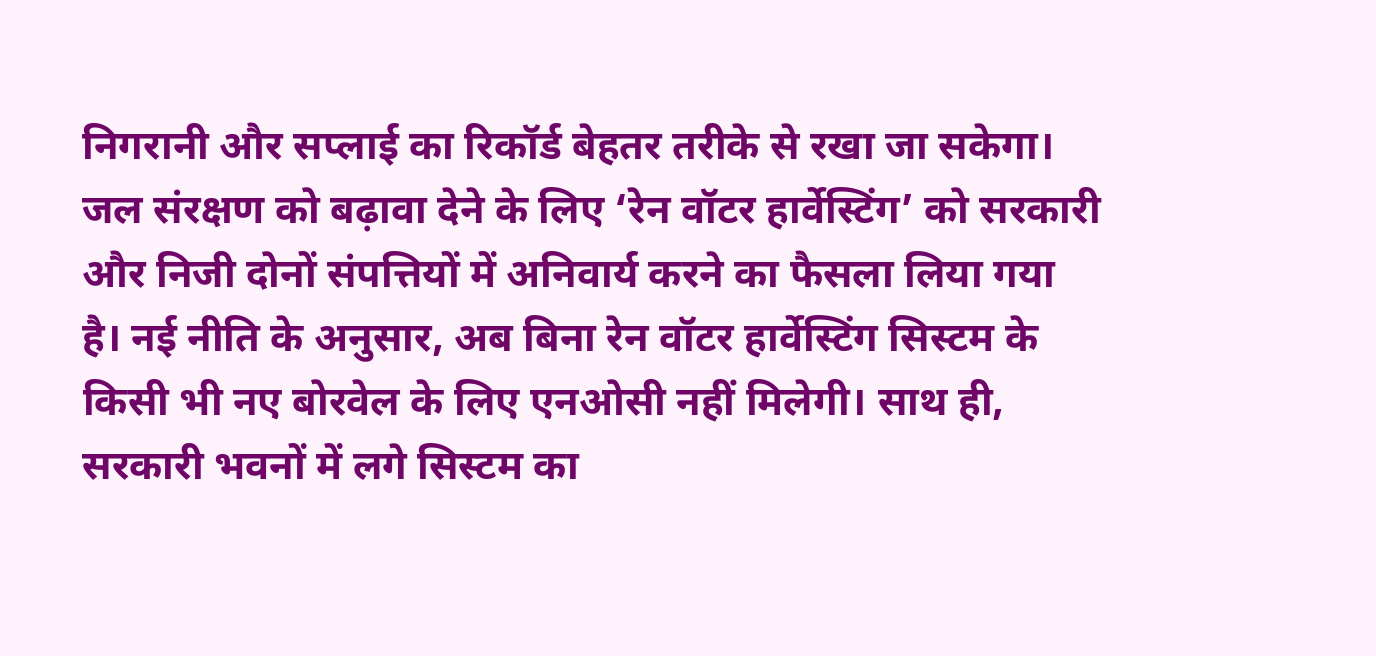निगरानी और सप्लाई का रिकॉर्ड बेहतर तरीके से रखा जा सकेगा। जल संरक्षण को बढ़ावा देने के लिए ‘रेन वॉटर हार्वेस्टिंग’ को सरकारी और निजी दोनों संपत्तियों में अनिवार्य करने का फैसला लिया गया है। नई नीति के अनुसार, अब बिना रेन वॉटर हार्वेस्टिंग सिस्टम के किसी भी नए बोरवेल के लिए एनओसी नहीं मिलेगी। साथ ही, सरकारी भवनों में लगे सिस्टम का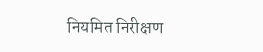नियमित निरीक्षण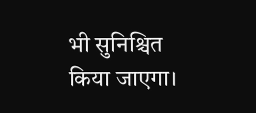भी सुनिश्चित किया जाएगा।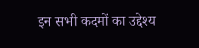इन सभी कदमों का उद्देश्य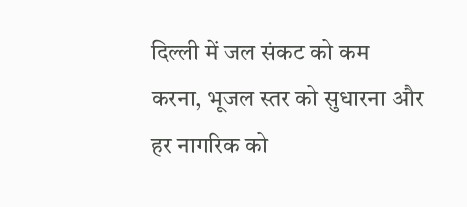दिल्ली में जल संकट को कम करना, भूजल स्तर को सुधारना और हर नागरिक को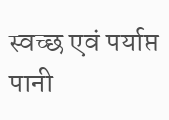स्वच्छ एवं पर्याप्त पानी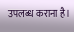उपलब्ध कराना है।